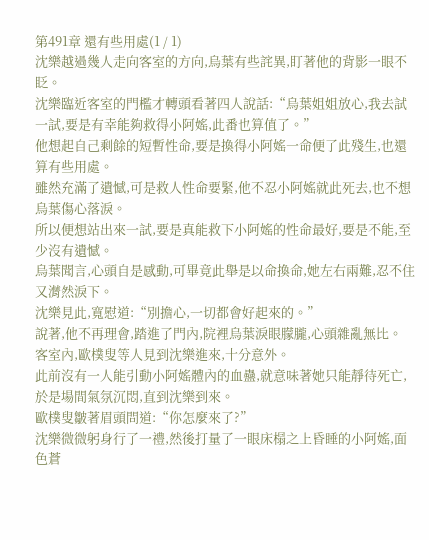第491章 還有些用處(1 / 1)
沈樂越過幾人走向客室的方向,烏葉有些詫異,盯著他的背影一眼不眨。
沈樂臨近客室的門檻才轉頭看著四人說話:“烏葉姐姐放心,我去試一試,要是有幸能夠救得小阿媱,此番也算值了。”
他想起自己剩餘的短暫性命,要是換得小阿媱一命便了此殘生,也還算有些用處。
雖然充滿了遺憾,可是救人性命要緊,他不忍小阿媱就此死去,也不想烏葉傷心落淚。
所以便想站出來一試,要是真能救下小阿媱的性命最好,要是不能,至少沒有遺憾。
烏葉聞言,心頭自是感動,可畢竟此舉是以命換命,她左右兩難,忍不住又潸然淚下。
沈樂見此,寬慰道:“別擔心,一切都會好起來的。”
說著,他不再理會,踏進了門內,院裡烏葉淚眼朦朧,心頭雜亂無比。
客室內,歐樸叟等人見到沈樂進來,十分意外。
此前沒有一人能引動小阿媱體內的血蠱,就意味著她只能靜待死亡,於是場間氣氛沉悶,直到沈樂到來。
歐樸叟皺著眉頭問道:“你怎麼來了?”
沈樂微微躬身行了一禮,然後打量了一眼床榻之上昏睡的小阿媱,面色蒼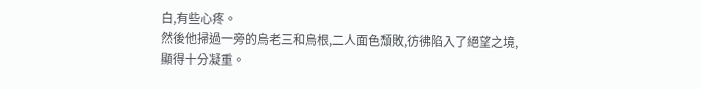白,有些心疼。
然後他掃過一旁的烏老三和烏根,二人面色頹敗,彷彿陷入了絕望之境,顯得十分凝重。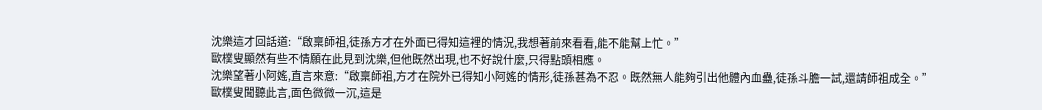沈樂這才回話道:“啟稟師祖,徒孫方才在外面已得知這裡的情況,我想著前來看看,能不能幫上忙。”
歐樸叟顯然有些不情願在此見到沈樂,但他既然出現,也不好說什麼,只得點頭相應。
沈樂望著小阿媱,直言來意:“啟稟師祖,方才在院外已得知小阿媱的情形,徒孫甚為不忍。既然無人能夠引出他體內血蠱,徒孫斗膽一試,還請師祖成全。”
歐樸叟聞聽此言,面色微微一沉,這是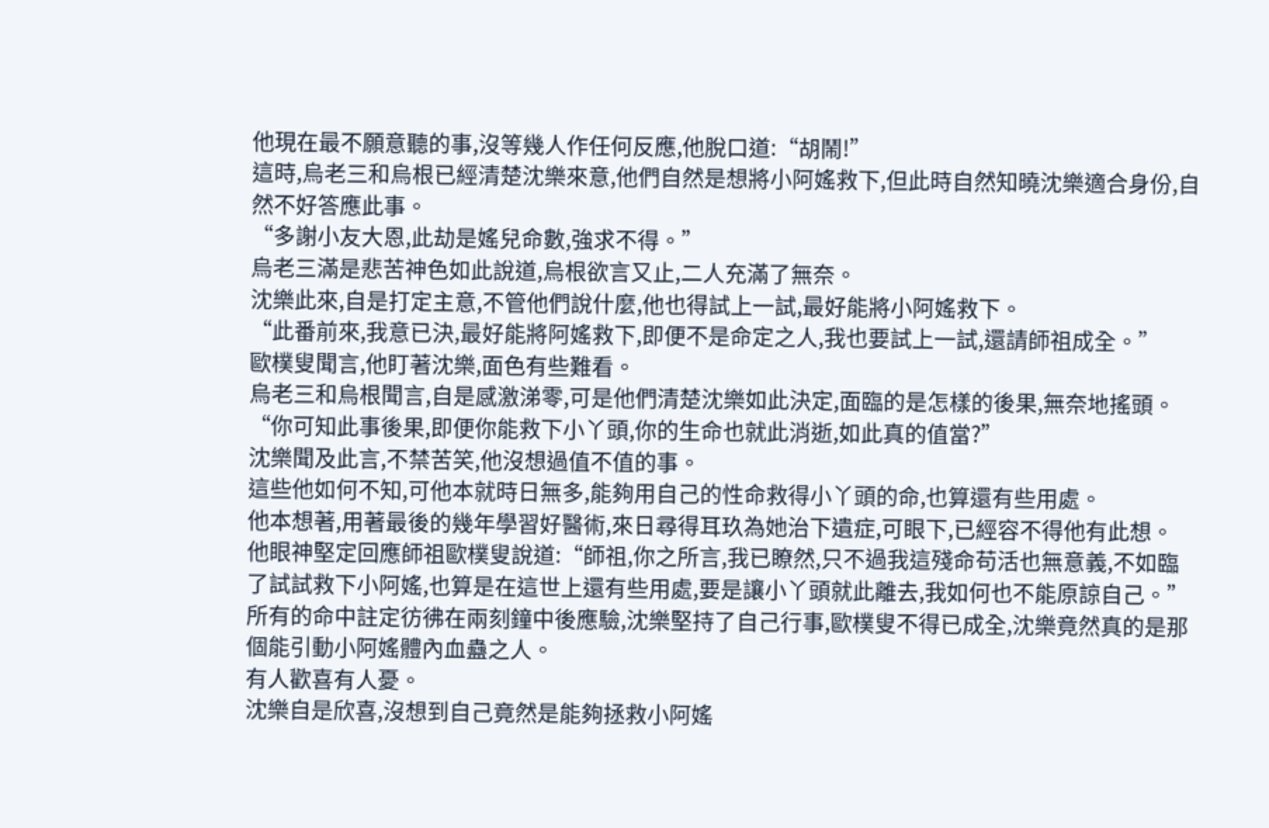他現在最不願意聽的事,沒等幾人作任何反應,他脫口道:“胡鬧!”
這時,烏老三和烏根已經清楚沈樂來意,他們自然是想將小阿媱救下,但此時自然知曉沈樂適合身份,自然不好答應此事。
“多謝小友大恩,此劫是媱兒命數,強求不得。”
烏老三滿是悲苦神色如此說道,烏根欲言又止,二人充滿了無奈。
沈樂此來,自是打定主意,不管他們說什麼,他也得試上一試,最好能將小阿媱救下。
“此番前來,我意已決,最好能將阿媱救下,即便不是命定之人,我也要試上一試,還請師祖成全。”
歐樸叟聞言,他盯著沈樂,面色有些難看。
烏老三和烏根聞言,自是感激涕零,可是他們清楚沈樂如此決定,面臨的是怎樣的後果,無奈地搖頭。
“你可知此事後果,即便你能救下小丫頭,你的生命也就此消逝,如此真的值當?”
沈樂聞及此言,不禁苦笑,他沒想過值不值的事。
這些他如何不知,可他本就時日無多,能夠用自己的性命救得小丫頭的命,也算還有些用處。
他本想著,用著最後的幾年學習好醫術,來日尋得耳玖為她治下遺症,可眼下,已經容不得他有此想。
他眼神堅定回應師祖歐樸叟說道:“師祖,你之所言,我已瞭然,只不過我這殘命苟活也無意義,不如臨了試試救下小阿媱,也算是在這世上還有些用處,要是讓小丫頭就此離去,我如何也不能原諒自己。”
所有的命中註定彷彿在兩刻鐘中後應驗,沈樂堅持了自己行事,歐樸叟不得已成全,沈樂竟然真的是那個能引動小阿媱體內血蠱之人。
有人歡喜有人憂。
沈樂自是欣喜,沒想到自己竟然是能夠拯救小阿媱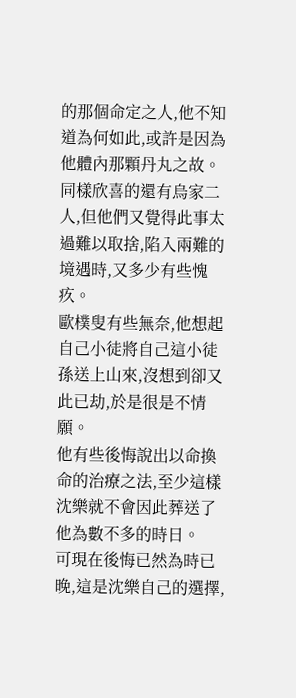的那個命定之人,他不知道為何如此,或許是因為他體內那顆丹丸之故。
同樣欣喜的還有烏家二人,但他們又覺得此事太過難以取捨,陷入兩難的境遇時,又多少有些愧疚。
歐樸叟有些無奈,他想起自己小徒將自己這小徒孫送上山來,沒想到卻又此已劫,於是很是不情願。
他有些後悔說出以命換命的治療之法,至少這樣沈樂就不會因此葬送了他為數不多的時日。
可現在後悔已然為時已晚,這是沈樂自己的選擇,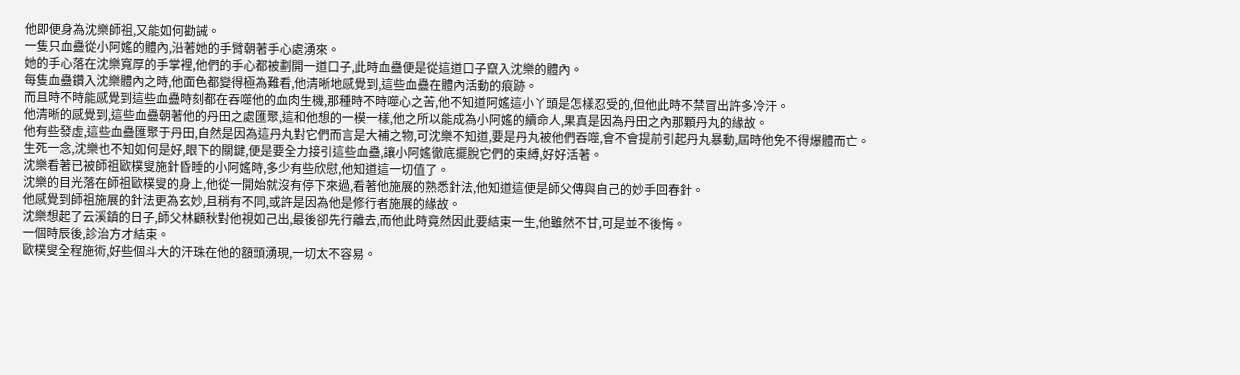他即便身為沈樂師祖,又能如何勸誡。
一隻只血蠱從小阿媱的體內,沿著她的手臂朝著手心處湧來。
她的手心落在沈樂寬厚的手掌裡,他們的手心都被劃開一道口子,此時血蠱便是從這道口子竄入沈樂的體內。
每隻血蠱鑽入沈樂體內之時,他面色都變得極為難看,他清晰地感覺到,這些血蠱在體內活動的痕跡。
而且時不時能感覺到這些血蠱時刻都在吞噬他的血肉生機,那種時不時噬心之苦,他不知道阿媱這小丫頭是怎樣忍受的,但他此時不禁冒出許多冷汗。
他清晰的感覺到,這些血蠱朝著他的丹田之處匯聚,這和他想的一模一樣,他之所以能成為小阿媱的續命人,果真是因為丹田之內那顆丹丸的緣故。
他有些發虛,這些血蠱匯聚于丹田,自然是因為這丹丸對它們而言是大補之物,可沈樂不知道,要是丹丸被他們吞噬,會不會提前引起丹丸暴動,屆時他免不得爆體而亡。
生死一念,沈樂也不知如何是好,眼下的關鍵,便是要全力接引這些血蠱,讓小阿媱徹底擺脫它們的束縛,好好活著。
沈樂看著已被師祖歐樸叟施針昏睡的小阿媱時,多少有些欣慰,他知道這一切值了。
沈樂的目光落在師祖歐樸叟的身上,他從一開始就沒有停下來過,看著他施展的熟悉針法,他知道這便是師父傳與自己的妙手回春針。
他感覺到師祖施展的針法更為玄妙,且稍有不同,或許是因為他是修行者施展的緣故。
沈樂想起了云溪鎮的日子,師父林顧秋對他視如己出,最後卻先行離去,而他此時竟然因此要結束一生,他雖然不甘,可是並不後悔。
一個時辰後,診治方才結束。
歐樸叟全程施術,好些個斗大的汗珠在他的額頭湧現,一切太不容易。